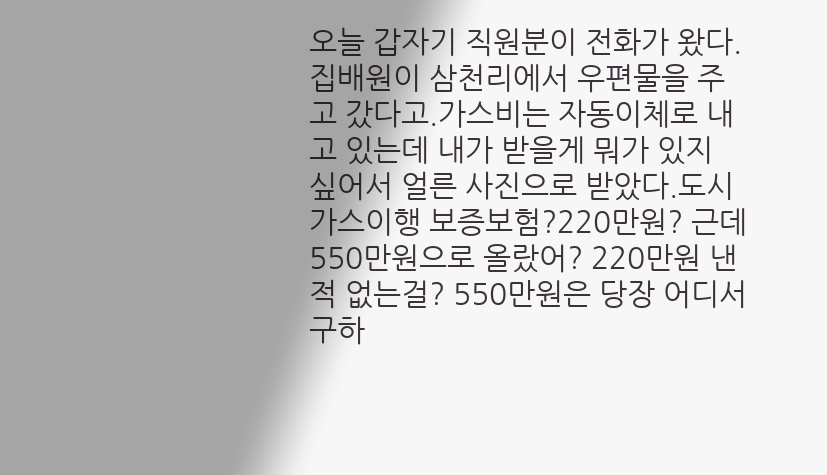오늘 갑자기 직원분이 전화가 왔다. 집배원이 삼천리에서 우편물을 주고 갔다고.가스비는 자동이체로 내고 있는데 내가 받을게 뭐가 있지 싶어서 얼른 사진으로 받았다.도시가스이행 보증보험?220만원? 근데 550만원으로 올랐어? 220만원 낸 적 없는걸? 550만원은 당장 어디서 구하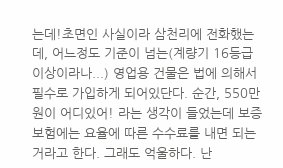는데!초면인 사실이라 삼천리에 전화했는데, 어느정도 기준이 넘는(계량기 16등급 이상이라나...) 영업용 건물은 법에 의해서 필수로 가입하게 되어있단다. 순간, 550만원이 어디있어! 라는 생각이 들었는데 보증보험에는 요율에 따른 수수료를 내면 되는거라고 한다. 그래도 억울하다. 난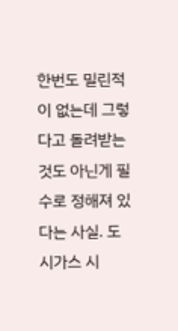한번도 밀린적이 없는데 그렇다고 돌려받는 것도 아닌게 필수로 정해져 있다는 사실. 도시가스 시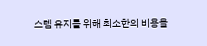스템 유지를 위해 최소한의 비용을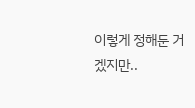이렇게 정해둔 거겠지만..